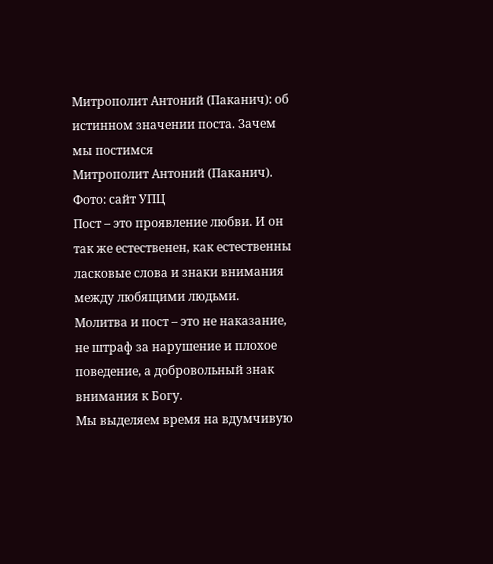Митрополит Антоний (Паканич): об истинном значении поста. Зачем мы постимся
Митрополит Антоний (Паканич). Фото: сайт УПЦ
Пост – это проявление любви. И он так же естественен, как естественны ласковые слова и знаки внимания между любящими людьми. Молитва и пост – это не наказание, не штраф за нарушение и плохое поведение, а добровольный знак внимания к Богу.
Мы выделяем время на вдумчивую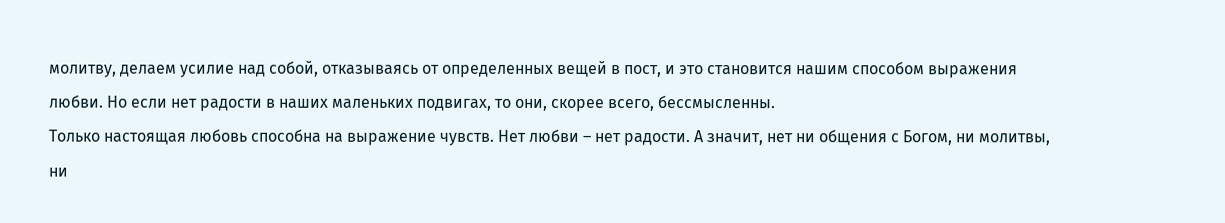молитву, делаем усилие над собой, отказываясь от определенных вещей в пост, и это становится нашим способом выражения любви. Но если нет радости в наших маленьких подвигах, то они, скорее всего, бессмысленны.
Только настоящая любовь способна на выражение чувств. Нет любви – нет радости. А значит, нет ни общения с Богом, ни молитвы, ни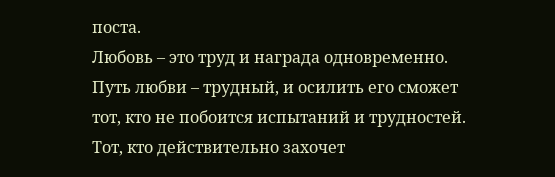поста.
Любовь – это труд и награда одновременно. Путь любви – трудный, и осилить его сможет тот, кто не побоится испытаний и трудностей. Тот, кто действительно захочет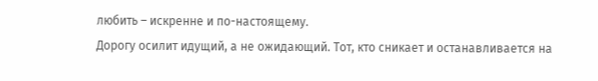любить – искренне и по-настоящему.
Дорогу осилит идущий, а не ожидающий. Тот, кто сникает и останавливается на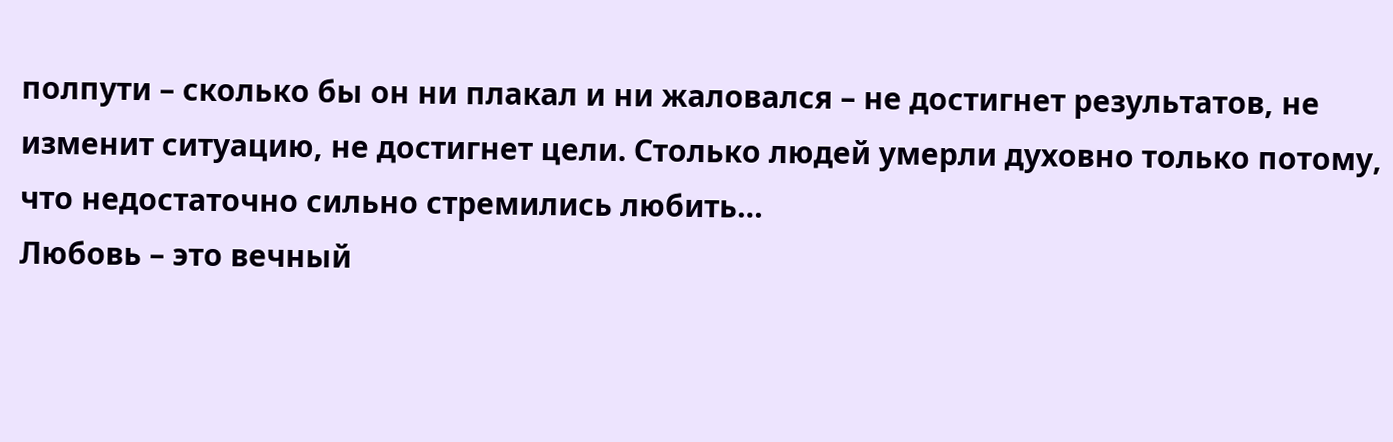полпути – сколько бы он ни плакал и ни жаловался – не достигнет результатов, не изменит ситуацию, не достигнет цели. Столько людей умерли духовно только потому, что недостаточно сильно стремились любить…
Любовь – это вечный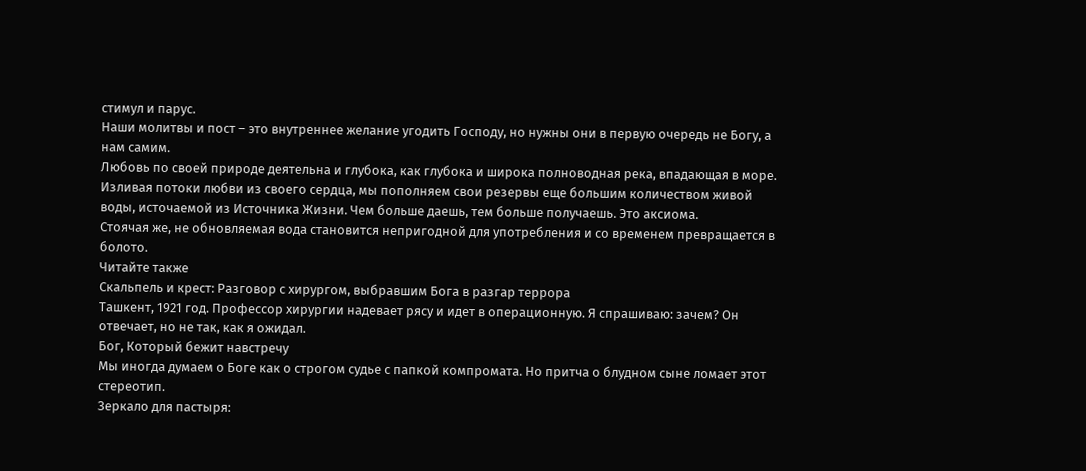стимул и парус.
Наши молитвы и пост – это внутреннее желание угодить Господу, но нужны они в первую очередь не Богу, а нам самим.
Любовь по своей природе деятельна и глубока, как глубока и широка полноводная река, впадающая в море. Изливая потоки любви из своего сердца, мы пополняем свои резервы еще большим количеством живой воды, источаемой из Источника Жизни. Чем больше даешь, тем больше получаешь. Это аксиома.
Стоячая же, не обновляемая вода становится непригодной для употребления и со временем превращается в болото.
Читайте также
Скальпель и крест: Разговор с хирургом, выбравшим Бога в разгар террора
Ташкент, 1921 год. Профессор хирургии надевает рясу и идет в операционную. Я спрашиваю: зачем? Он отвечает, но не так, как я ожидал.
Бог, Который бежит навстречу
Мы иногда думаем о Боге как о строгом судье с папкой компромата. Но притча о блудном сыне ломает этот стереотип.
Зеркало для пастыря: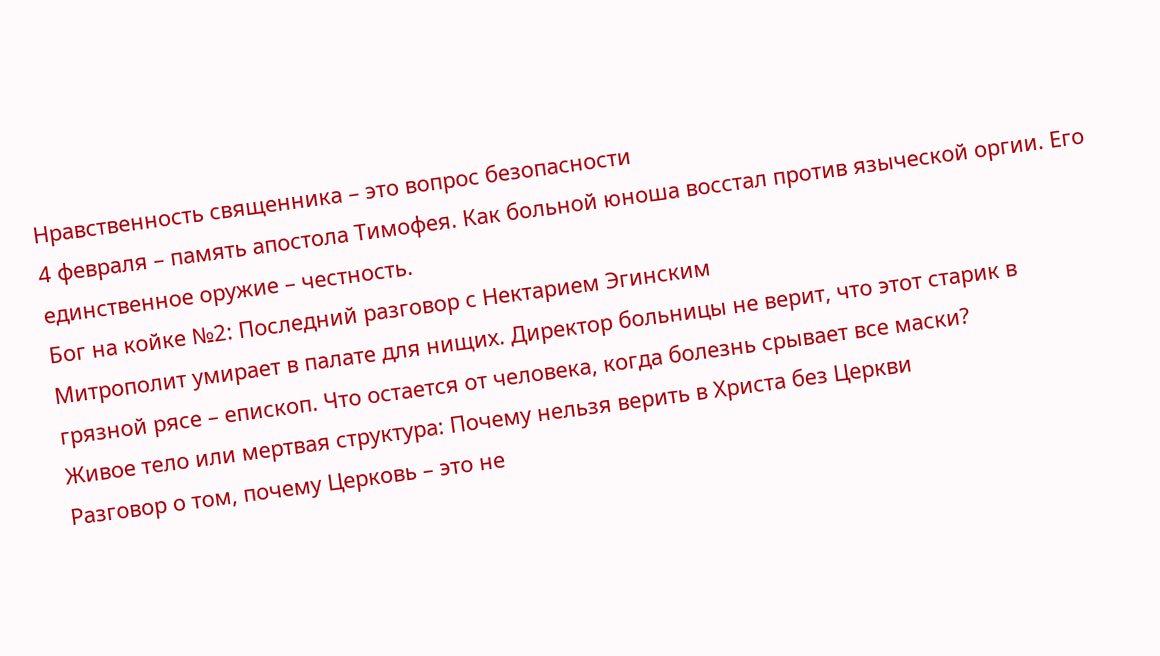Нравственность священника – это вопрос безопасности
4 февраля – память апостола Тимофея. Как больной юноша восстал против языческой оргии. Его единственное оружие – честность.
Бог на койке №2: Последний разговор с Нектарием Эгинским
Митрополит умирает в палате для нищих. Директор больницы не верит, что этот старик в грязной рясе – епископ. Что остается от человека, когда болезнь срывает все маски?
Живое тело или мертвая структура: Почему нельзя верить в Христа без Церкви
Разговор о том, почему Церковь – это не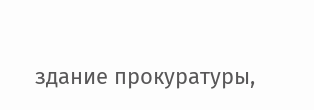здание прокуратуры,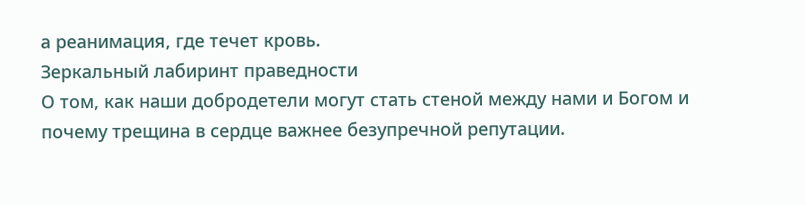а реанимация, где течет кровь.
Зеркальный лабиринт праведности
О том, как наши добродетели могут стать стеной между нами и Богом и почему трещина в сердце важнее безупречной репутации.